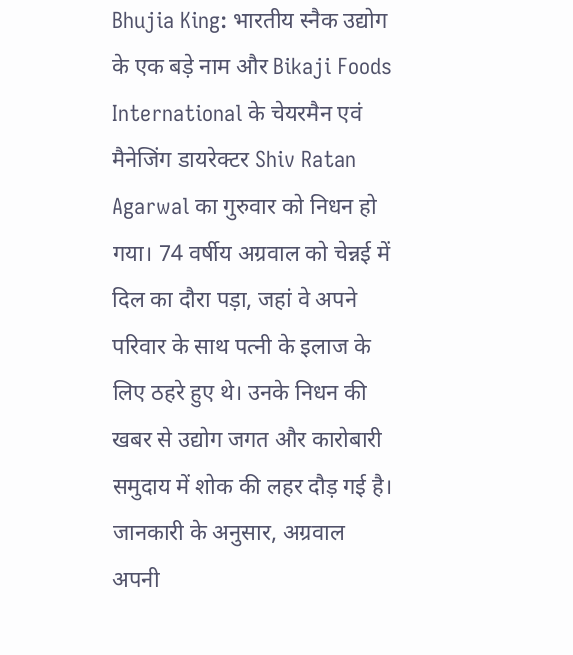Bhujia King: भारतीय स्नैक उद्योग के एक बड़े नाम और Bikaji Foods International के चेयरमैन एवं मैनेजिंग डायरेक्टर Shiv Ratan Agarwal का गुरुवार को निधन हो गया। 74 वर्षीय अग्रवाल को चेन्नई में दिल का दौरा पड़ा, जहां वे अपने परिवार के साथ पत्नी के इलाज के लिए ठहरे हुए थे। उनके निधन की खबर से उद्योग जगत और कारोबारी समुदाय में शोक की लहर दौड़ गई है।
जानकारी के अनुसार, अग्रवाल अपनी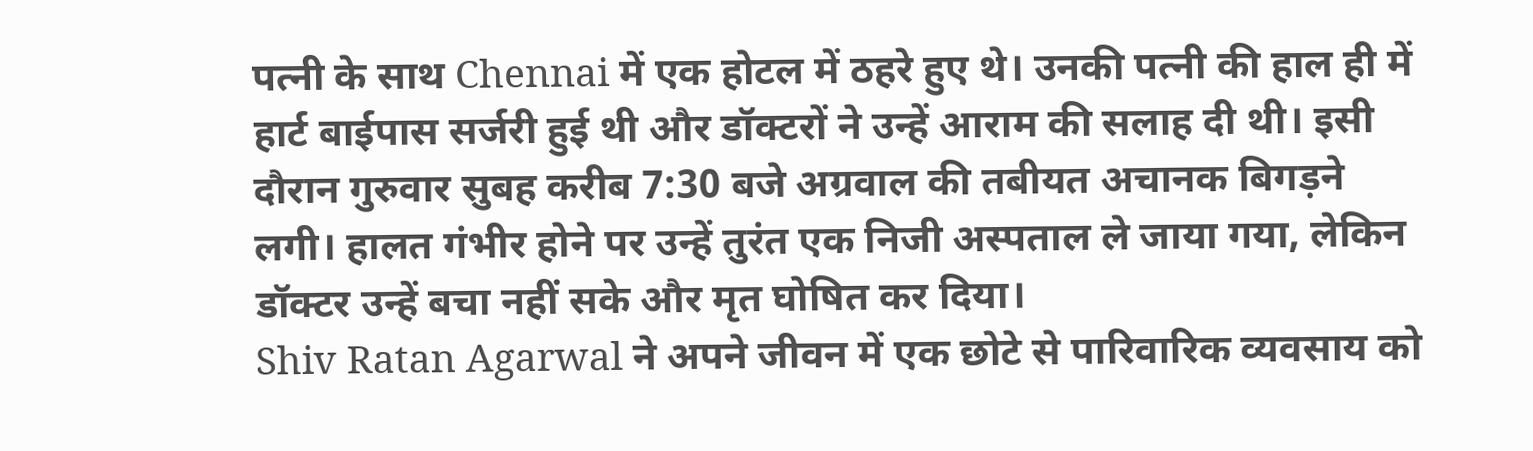पत्नी के साथ Chennai में एक होटल में ठहरे हुए थे। उनकी पत्नी की हाल ही में हार्ट बाईपास सर्जरी हुई थी और डॉक्टरों ने उन्हें आराम की सलाह दी थी। इसी दौरान गुरुवार सुबह करीब 7:30 बजे अग्रवाल की तबीयत अचानक बिगड़ने लगी। हालत गंभीर होने पर उन्हें तुरंत एक निजी अस्पताल ले जाया गया, लेकिन डॉक्टर उन्हें बचा नहीं सके और मृत घोषित कर दिया।
Shiv Ratan Agarwal ने अपने जीवन में एक छोटे से पारिवारिक व्यवसाय को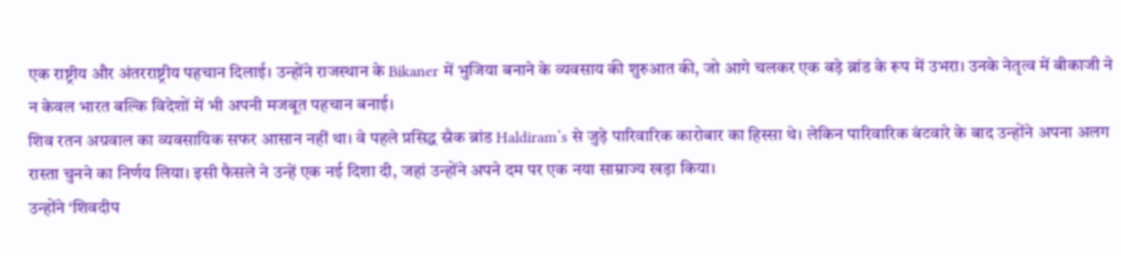एक राष्ट्रीय और अंतरराष्ट्रीय पहचान दिलाई। उन्होंने राजस्थान के Bikaner में भुजिया बनाने के व्यवसाय की शुरुआत की, जो आगे चलकर एक बड़े ब्रांड के रूप में उभरा। उनके नेतृत्व में बीकाजी ने न केवल भारत बल्कि विदेशों में भी अपनी मजबूत पहचान बनाई।
शिव रतन अग्रवाल का व्यवसायिक सफर आसान नहीं था। वे पहले प्रसिद्ध स्नैक ब्रांड Haldiram’s से जुड़े पारिवारिक कारोबार का हिस्सा थे। लेकिन पारिवारिक बंटवारे के बाद उन्होंने अपना अलग रास्ता चुनने का निर्णय लिया। इसी फैसले ने उन्हें एक नई दिशा दी, जहां उन्होंने अपने दम पर एक नया साम्राज्य खड़ा किया।
उन्होंने ‘शिवदीप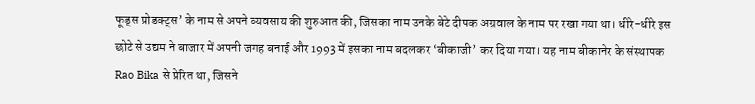फूड्स प्रोडक्ट्स’ के नाम से अपने व्यवसाय की शुरुआत की, जिसका नाम उनके बेटे दीपक अग्रवाल के नाम पर रखा गया था। धीरे-धीरे इस छोटे से उद्यम ने बाजार में अपनी जगह बनाई और 1993 में इसका नाम बदलकर ‘बीकाजी’ कर दिया गया। यह नाम बीकानेर के संस्थापक Rao Bika से प्रेरित था, जिसने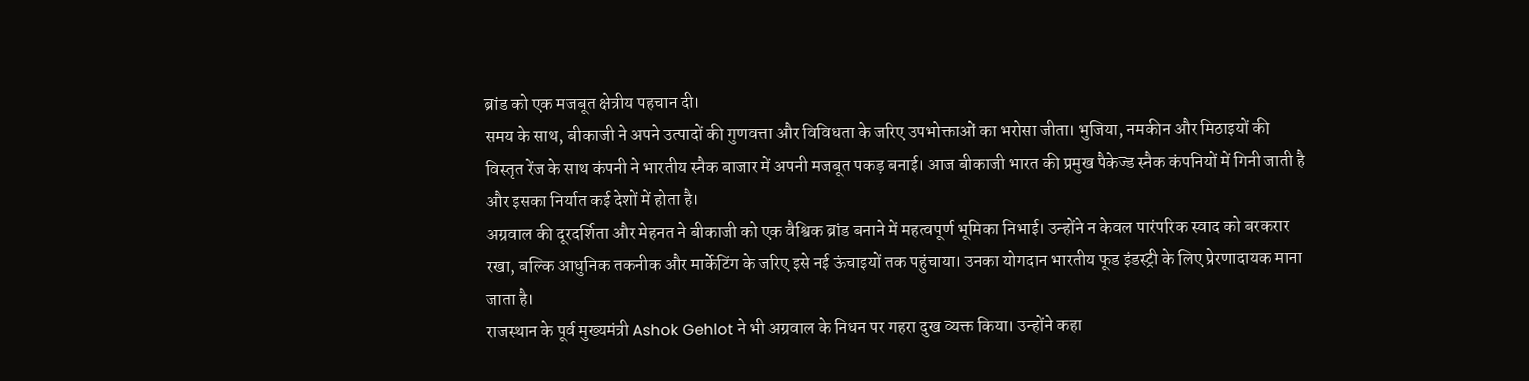ब्रांड को एक मजबूत क्षेत्रीय पहचान दी।
समय के साथ, बीकाजी ने अपने उत्पादों की गुणवत्ता और विविधता के जरिए उपभोक्ताओं का भरोसा जीता। भुजिया, नमकीन और मिठाइयों की विस्तृत रेंज के साथ कंपनी ने भारतीय स्नैक बाजार में अपनी मजबूत पकड़ बनाई। आज बीकाजी भारत की प्रमुख पैकेज्ड स्नैक कंपनियों में गिनी जाती है और इसका निर्यात कई देशों में होता है।
अग्रवाल की दूरदर्शिता और मेहनत ने बीकाजी को एक वैश्विक ब्रांड बनाने में महत्वपूर्ण भूमिका निभाई। उन्होंने न केवल पारंपरिक स्वाद को बरकरार रखा, बल्कि आधुनिक तकनीक और मार्केटिंग के जरिए इसे नई ऊंचाइयों तक पहुंचाया। उनका योगदान भारतीय फूड इंडस्ट्री के लिए प्रेरणादायक माना जाता है।
राजस्थान के पूर्व मुख्यमंत्री Ashok Gehlot ने भी अग्रवाल के निधन पर गहरा दुख व्यक्त किया। उन्होंने कहा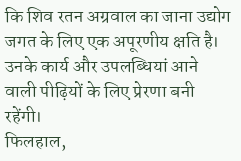कि शिव रतन अग्रवाल का जाना उद्योग जगत के लिए एक अपूरणीय क्षति है। उनके कार्य और उपलब्धियां आने वाली पीढ़ियों के लिए प्रेरणा बनी रहेंगी।
फिलहाल,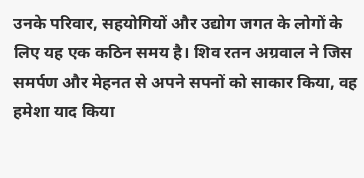उनके परिवार, सहयोगियों और उद्योग जगत के लोगों के लिए यह एक कठिन समय है। शिव रतन अग्रवाल ने जिस समर्पण और मेहनत से अपने सपनों को साकार किया, वह हमेशा याद किया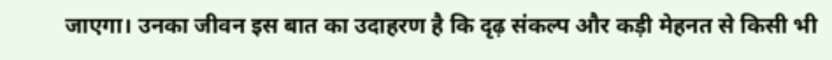जाएगा। उनका जीवन इस बात का उदाहरण है कि दृढ़ संकल्प और कड़ी मेहनत से किसी भी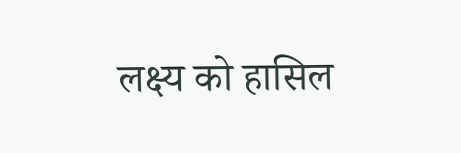लक्ष्य को हासिल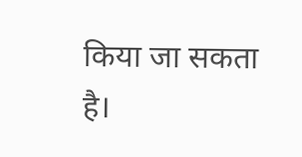किया जा सकता है।